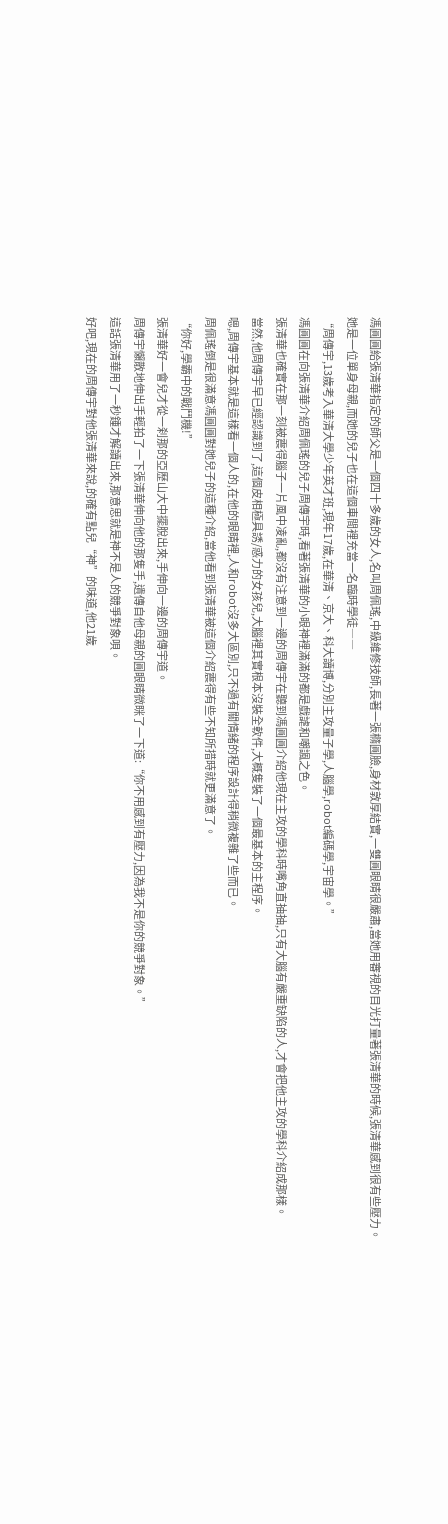馮圓圓給張清華指定的師父是一個四十多歲的女人,名叫周佩瑤,中級維修技師,長著一張橢圓臉,身材敦厚結實,一雙圓眼睛很嚴肅,當她用審視的目光打量著張清華的時候,張清華感到很有些壓力。
她是一位單身母親,而她的兒子也在這個車間裡充當一名臨時學徒――
“周傳宇,13歲考入華清大學少年英才班,現年17歲,在華清、京大、科大讀博,分別主攻量子學,人腦學,robot編碼學,宇宙學。”
馮圓圓在向張清華介紹周佩瑤的兒子周傳宇時,看著張清華的小眼神裡滿滿的都是戲謔和嘲諷之色。
張清華也確實在那一刻被震得腦子一片風中凌亂,都沒有注意到一邊的周傳宇在聽到馮圓圓介紹他現在主攻的學科時嘴角直抽抽,只有大腦有嚴重缺陷的人,才會把他主攻的學科介紹成那樣。
當然,他周傳宇早已經認識到了,這個皮相極具誘/惑力的女孩兒,大腦裡其實根本沒裝全軟件,大概隻裝了一個最基本的主程序。
嗯,周傳宇基本就是這樣看一個人的,在他的眼睛裡,人和robot沒多大區別,只不過有關情緒的程序設計得稍微複雜了些而已。
周佩瑤倒是很滿意馮圓圓對她兒子的這種介紹,當他看到張清華被這個介紹震得有些不知所措時就更滿意了。
“你好,學霸中的戰鬥機!”
張清華好一會兒才從一刹那的亞歷山大中擺脫出來,手伸向一邊的周傳宇道。
周傳宇懶散地伸出手輕拍了一下張清華伸向他的那隻手,遺傳自他母親的圓眼睛微眯了一下道:“你不用感到有壓力,因為我不是你的競爭對象。”
這話張清華用了一秒鍾才解讀出來,那意思就是神不是人的競爭對象唄。
好吧,現在的周傳宇對他張清華來說,的確有點兒“神”的味道,他21歲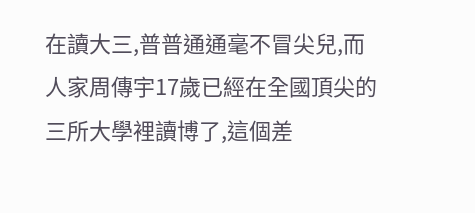在讀大三,普普通通毫不冒尖兒,而人家周傳宇17歲已經在全國頂尖的三所大學裡讀博了,這個差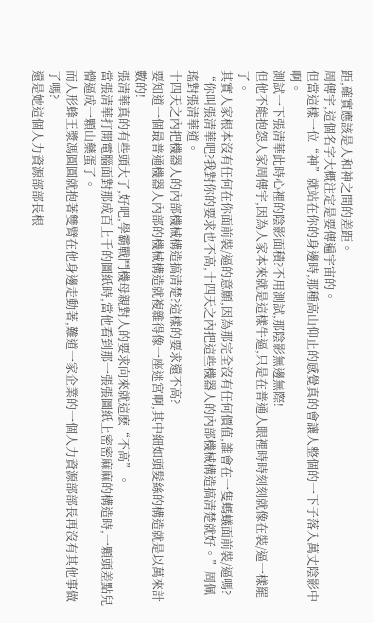距,確實應該是人和神之間的差距。
周傳宇,這個名字大概注定是要傳遍宇宙的。
但當這樣一位“神”就站在你的身邊時,那種高山仰止的感覺真的會讓人整個的一下子落入萬丈陰影中啊。
測試一下張清華此時心裡的陰影面積?不用測試,那陰影無邊無際!
但他不能抱怨人家周傳宇,因為人家本來就是這樣牛逼,只是在普通人眼裡時時刻刻就像在裝/逼一樣罷了。
其實人家根本沒有任何在你面前裝/逼的意願,因為那完全沒有任何價值,誰會在一隻螞蟻面前裝/逼嗎?
“你叫張清華吧?我對你的要求也不高,十四天之內把這些機器人的內部機械構造搞清楚就好。”周佩瑤對張清華道。
十四天之內把機器人的內部機械構造搞清楚?這樣的要求還不高?
要知道一個最普通機器人內部的機械構造就複雜得像一座迷宮啊,其中細如頭髮絲的構造就是以萬來計數的!
張清華真的有些頭大了,好吧,學霸戰鬥機母親對人的要求向來就這麽“不高”。
當張清華打開電腦面對那成百上千的圖紙時,當他看到那一張張圖紙上密密麻麻的構造時,一顆頭差點兒懵逼成一顆山藥蛋了。
而人形蜂王漿馮圓圓就抱著雙臂在他身邊走動著,難道一家企業的一個人力資源部部長再沒有其他事做了嗎?
還是她這個人力資源部部長根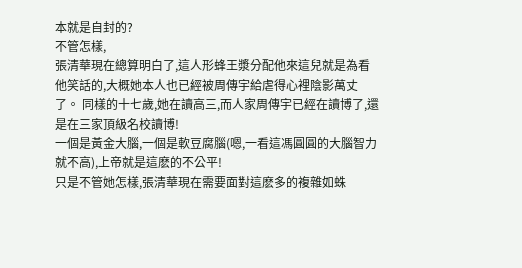本就是自封的?
不管怎樣,
張清華現在總算明白了,這人形蜂王漿分配他來這兒就是為看他笑話的,大概她本人也已經被周傳宇給虐得心裡陰影萬丈了。 同樣的十七歲,她在讀高三,而人家周傳宇已經在讀博了,還是在三家頂級名校讀博!
一個是黃金大腦,一個是軟豆腐腦(嗯,一看這馮圓圓的大腦智力就不高),上帝就是這麽的不公平!
只是不管她怎樣,張清華現在需要面對這麽多的複雜如蛛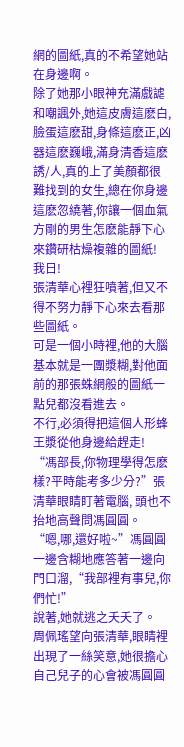網的圖紙,真的不希望她站在身邊啊。
除了她那小眼神充滿戲謔和嘲諷外,她這皮膚這麽白,臉蛋這麽甜,身條這麽正,凶器這麽巍峨,滿身清香這麽誘/人,真的上了美顏都很難找到的女生,總在你身邊這麽忽繞著,你讓一個血氣方剛的男生怎麽能靜下心來鑽研枯燥複雜的圖紙!
我日!
張清華心裡狂噴著,但又不得不努力靜下心來去看那些圖紙。
可是一個小時裡,他的大腦基本就是一團漿糊,對他面前的那張蛛網般的圖紙一點兒都沒看進去。
不行,必須得把這個人形蜂王漿從他身邊給趕走!
“馮部長,你物理學得怎麽樣?平時能考多少分?”張清華眼睛盯著電腦, 頭也不抬地高聲問馮圓圓。
“嗯,哪,還好啦~”馮圓圓一邊含糊地應答著一邊向門口溜,“我部裡有事兒,你們忙!”
說著,她就逃之夭夭了。
周佩瑤望向張清華,眼睛裡出現了一絲笑意,她很擔心自己兒子的心會被馮圓圓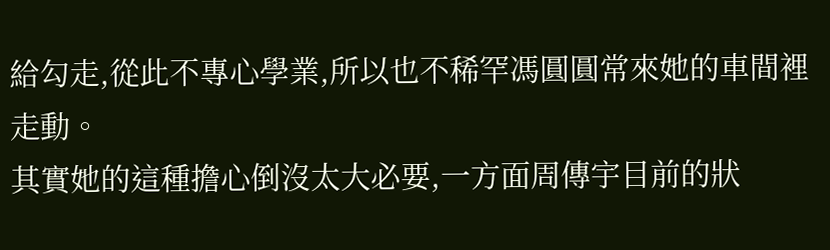給勾走,從此不專心學業,所以也不稀罕馮圓圓常來她的車間裡走動。
其實她的這種擔心倒沒太大必要,一方面周傳宇目前的狀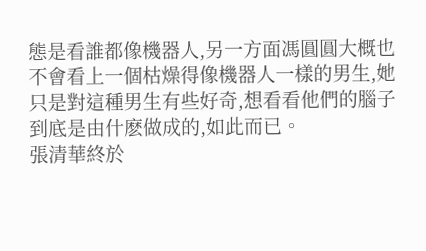態是看誰都像機器人,另一方面馮圓圓大概也不會看上一個枯燥得像機器人一樣的男生,她只是對這種男生有些好奇,想看看他們的腦子到底是由什麽做成的,如此而已。
張清華終於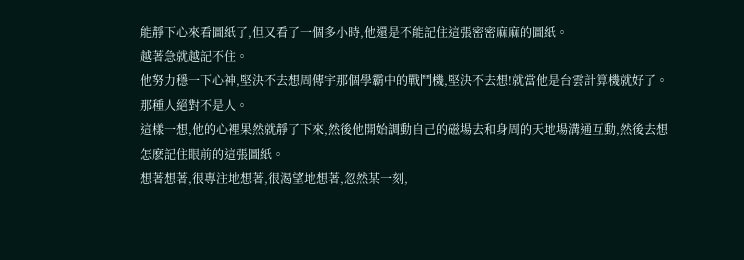能靜下心來看圖紙了,但又看了一個多小時,他還是不能記住這張密密麻麻的圖紙。
越著急就越記不住。
他努力穩一下心神,堅決不去想周傳宇那個學霸中的戰鬥機,堅決不去想!就當他是台雲計算機就好了。
那種人絕對不是人。
這樣一想,他的心裡果然就靜了下來,然後他開始調動自己的磁場去和身周的天地場溝通互動,然後去想怎麽記住眼前的這張圖紙。
想著想著,很專注地想著,很渴望地想著,忽然某一刻,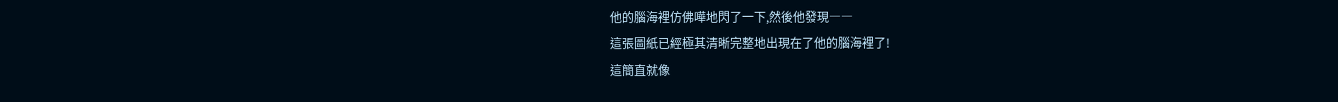他的腦海裡仿佛嘩地閃了一下,然後他發現――
這張圖紙已經極其清晰完整地出現在了他的腦海裡了!
這簡直就像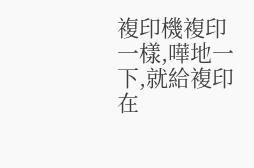複印機複印一樣,嘩地一下,就給複印在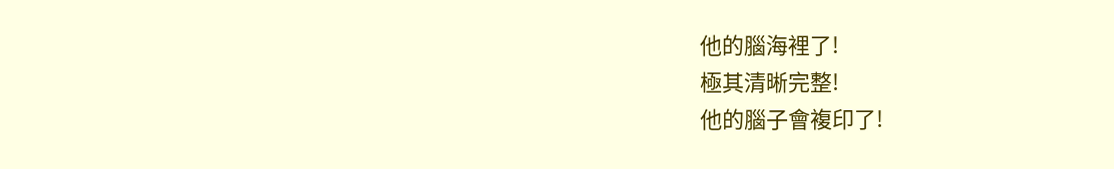他的腦海裡了!
極其清晰完整!
他的腦子會複印了!